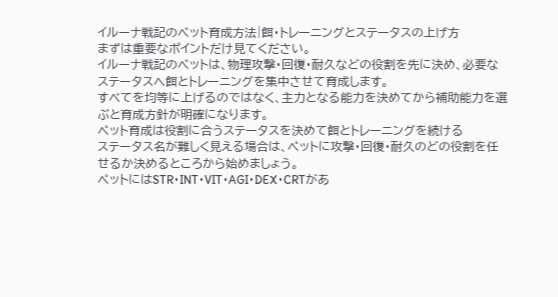イルーナ戦記のペット育成方法|餌・トレーニングとステータスの上げ方
まずは重要なポイントだけ見てください。
イルーナ戦記のペットは、物理攻撃・回復・耐久などの役割を先に決め、必要なステータスへ餌とトレーニングを集中させて育成します。
すべてを均等に上げるのではなく、主力となる能力を決めてから補助能力を選ぶと育成方針が明確になります。
ペット育成は役割に合うステータスを決めて餌とトレーニングを続ける
ステータス名が難しく見える場合は、ペットに攻撃・回復・耐久のどの役割を任せるか決めるところから始めましょう。
ペットにはSTR・INT・VIT・AGI・DEX・CRTがあ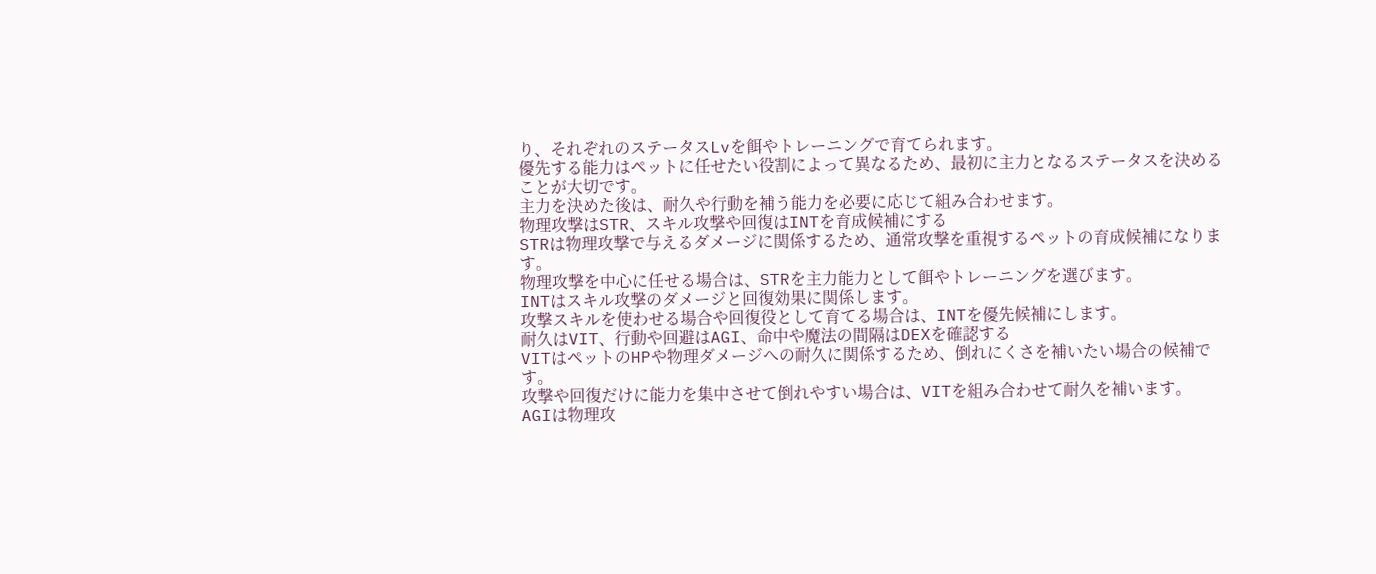り、それぞれのステータスLvを餌やトレーニングで育てられます。
優先する能力はペットに任せたい役割によって異なるため、最初に主力となるステータスを決めることが大切です。
主力を決めた後は、耐久や行動を補う能力を必要に応じて組み合わせます。
物理攻撃はSTR、スキル攻撃や回復はINTを育成候補にする
STRは物理攻撃で与えるダメージに関係するため、通常攻撃を重視するペットの育成候補になります。
物理攻撃を中心に任せる場合は、STRを主力能力として餌やトレーニングを選びます。
INTはスキル攻撃のダメージと回復効果に関係します。
攻撃スキルを使わせる場合や回復役として育てる場合は、INTを優先候補にします。
耐久はVIT、行動や回避はAGI、命中や魔法の間隔はDEXを確認する
VITはペットのHPや物理ダメージへの耐久に関係するため、倒れにくさを補いたい場合の候補です。
攻撃や回復だけに能力を集中させて倒れやすい場合は、VITを組み合わせて耐久を補います。
AGIは物理攻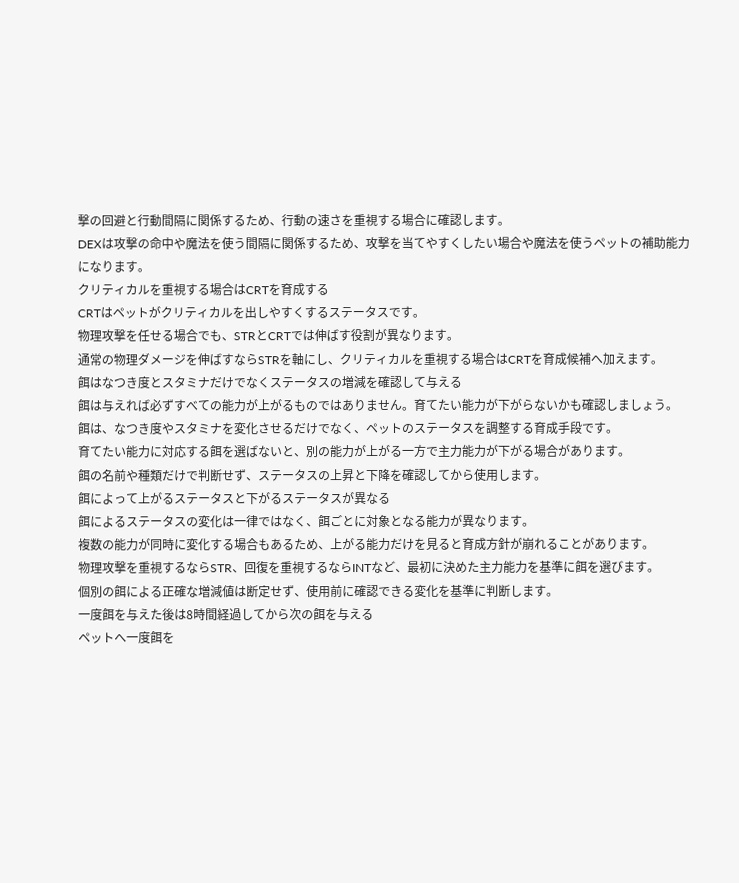撃の回避と行動間隔に関係するため、行動の速さを重視する場合に確認します。
DEXは攻撃の命中や魔法を使う間隔に関係するため、攻撃を当てやすくしたい場合や魔法を使うペットの補助能力になります。
クリティカルを重視する場合はCRTを育成する
CRTはペットがクリティカルを出しやすくするステータスです。
物理攻撃を任せる場合でも、STRとCRTでは伸ばす役割が異なります。
通常の物理ダメージを伸ばすならSTRを軸にし、クリティカルを重視する場合はCRTを育成候補へ加えます。
餌はなつき度とスタミナだけでなくステータスの増減を確認して与える
餌は与えれば必ずすべての能力が上がるものではありません。育てたい能力が下がらないかも確認しましょう。
餌は、なつき度やスタミナを変化させるだけでなく、ペットのステータスを調整する育成手段です。
育てたい能力に対応する餌を選ばないと、別の能力が上がる一方で主力能力が下がる場合があります。
餌の名前や種類だけで判断せず、ステータスの上昇と下降を確認してから使用します。
餌によって上がるステータスと下がるステータスが異なる
餌によるステータスの変化は一律ではなく、餌ごとに対象となる能力が異なります。
複数の能力が同時に変化する場合もあるため、上がる能力だけを見ると育成方針が崩れることがあります。
物理攻撃を重視するならSTR、回復を重視するならINTなど、最初に決めた主力能力を基準に餌を選びます。
個別の餌による正確な増減値は断定せず、使用前に確認できる変化を基準に判断します。
一度餌を与えた後は8時間経過してから次の餌を与える
ペットへ一度餌を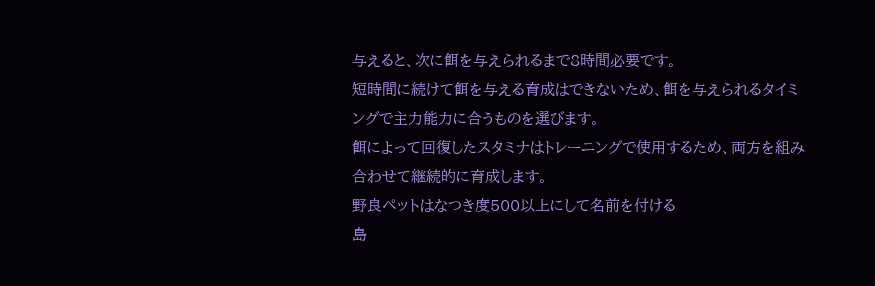与えると、次に餌を与えられるまで8時間必要です。
短時間に続けて餌を与える育成はできないため、餌を与えられるタイミングで主力能力に合うものを選びます。
餌によって回復したスタミナはトレーニングで使用するため、両方を組み合わせて継続的に育成します。
野良ペットはなつき度500以上にして名前を付ける
島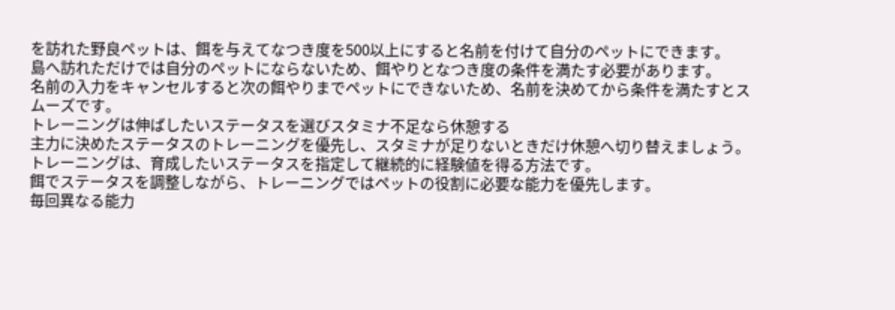を訪れた野良ペットは、餌を与えてなつき度を500以上にすると名前を付けて自分のペットにできます。
島へ訪れただけでは自分のペットにならないため、餌やりとなつき度の条件を満たす必要があります。
名前の入力をキャンセルすると次の餌やりまでペットにできないため、名前を決めてから条件を満たすとスムーズです。
トレーニングは伸ばしたいステータスを選びスタミナ不足なら休憩する
主力に決めたステータスのトレーニングを優先し、スタミナが足りないときだけ休憩へ切り替えましょう。
トレーニングは、育成したいステータスを指定して継続的に経験値を得る方法です。
餌でステータスを調整しながら、トレーニングではペットの役割に必要な能力を優先します。
毎回異なる能力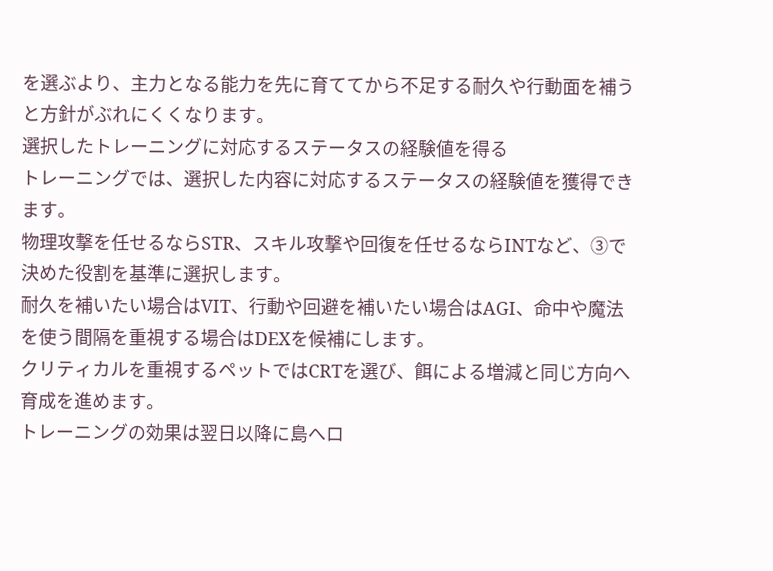を選ぶより、主力となる能力を先に育ててから不足する耐久や行動面を補うと方針がぶれにくくなります。
選択したトレーニングに対応するステータスの経験値を得る
トレーニングでは、選択した内容に対応するステータスの経験値を獲得できます。
物理攻撃を任せるならSTR、スキル攻撃や回復を任せるならINTなど、③で決めた役割を基準に選択します。
耐久を補いたい場合はVIT、行動や回避を補いたい場合はAGI、命中や魔法を使う間隔を重視する場合はDEXを候補にします。
クリティカルを重視するペットではCRTを選び、餌による増減と同じ方向へ育成を進めます。
トレーニングの効果は翌日以降に島へロ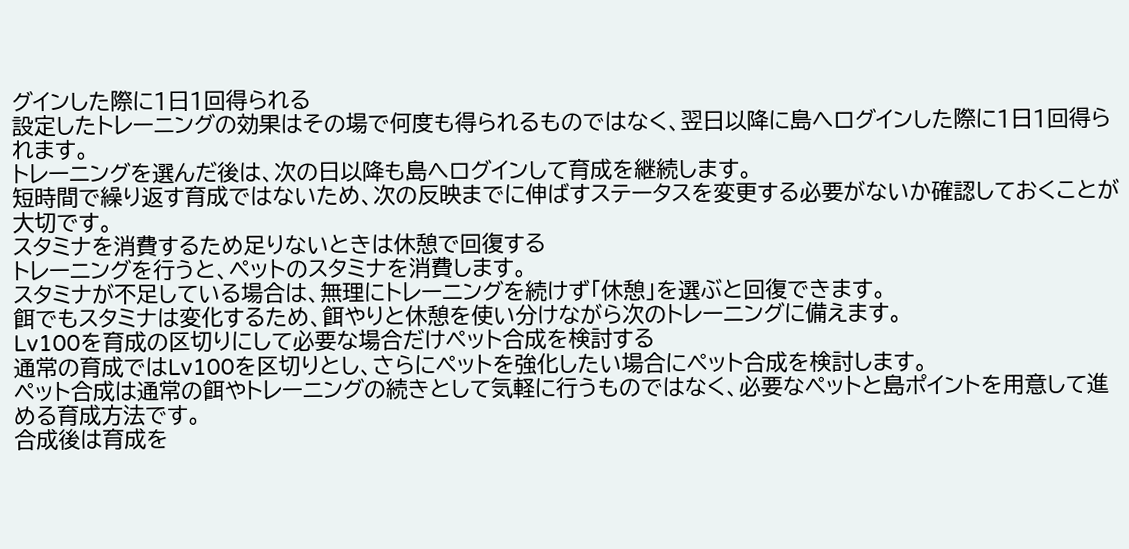グインした際に1日1回得られる
設定したトレーニングの効果はその場で何度も得られるものではなく、翌日以降に島へログインした際に1日1回得られます。
トレーニングを選んだ後は、次の日以降も島へログインして育成を継続します。
短時間で繰り返す育成ではないため、次の反映までに伸ばすステータスを変更する必要がないか確認しておくことが大切です。
スタミナを消費するため足りないときは休憩で回復する
トレーニングを行うと、ペットのスタミナを消費します。
スタミナが不足している場合は、無理にトレーニングを続けず「休憩」を選ぶと回復できます。
餌でもスタミナは変化するため、餌やりと休憩を使い分けながら次のトレーニングに備えます。
Lv100を育成の区切りにして必要な場合だけペット合成を検討する
通常の育成ではLv100を区切りとし、さらにペットを強化したい場合にペット合成を検討します。
ペット合成は通常の餌やトレーニングの続きとして気軽に行うものではなく、必要なペットと島ポイントを用意して進める育成方法です。
合成後は育成を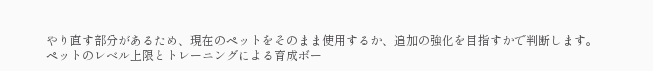やり直す部分があるため、現在のペットをそのまま使用するか、追加の強化を目指すかで判断します。
ペットのレベル上限とトレーニングによる育成ボー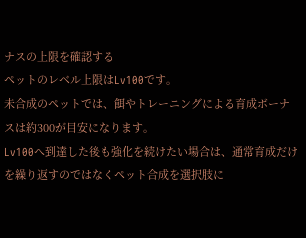ナスの上限を確認する
ペットのレベル上限はLv100です。
未合成のペットでは、餌やトレーニングによる育成ボーナスは約300が目安になります。
Lv100へ到達した後も強化を続けたい場合は、通常育成だけを繰り返すのではなくペット合成を選択肢に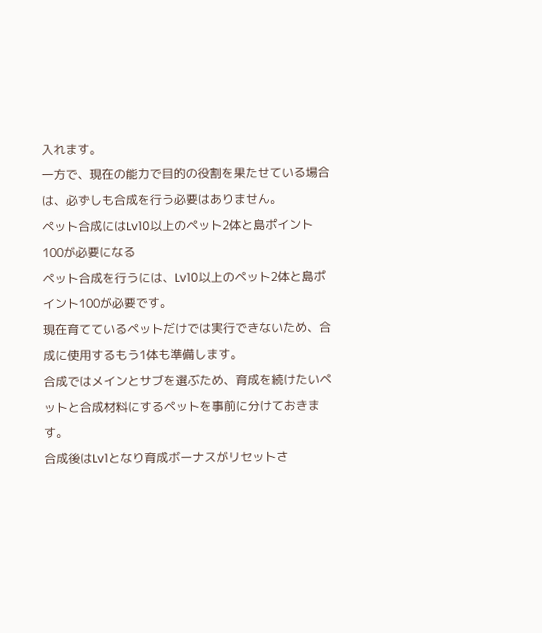入れます。
一方で、現在の能力で目的の役割を果たせている場合は、必ずしも合成を行う必要はありません。
ペット合成にはLv10以上のペット2体と島ポイント100が必要になる
ペット合成を行うには、Lv10以上のペット2体と島ポイント100が必要です。
現在育てているペットだけでは実行できないため、合成に使用するもう1体も準備します。
合成ではメインとサブを選ぶため、育成を続けたいペットと合成材料にするペットを事前に分けておきます。
合成後はLv1となり育成ボーナスがリセットさ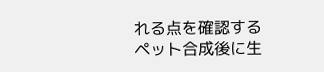れる点を確認する
ペット合成後に生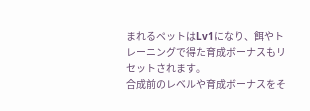まれるペットはLv1になり、餌やトレーニングで得た育成ボーナスもリセットされます。
合成前のレベルや育成ボーナスをそ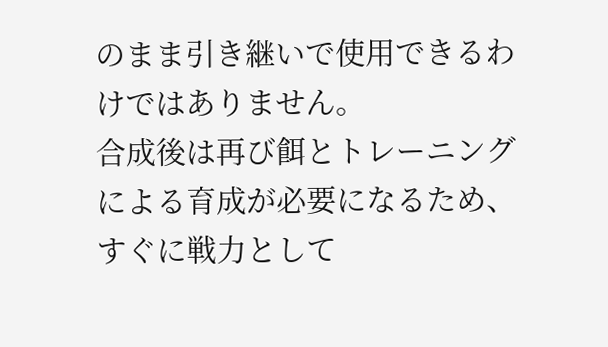のまま引き継いで使用できるわけではありません。
合成後は再び餌とトレーニングによる育成が必要になるため、すぐに戦力として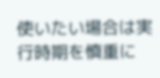使いたい場合は実行時期を慎重に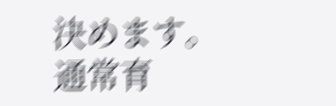決めます。
通常育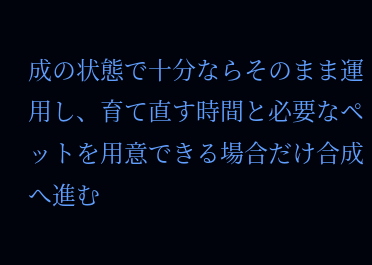成の状態で十分ならそのまま運用し、育て直す時間と必要なペットを用意できる場合だけ合成へ進む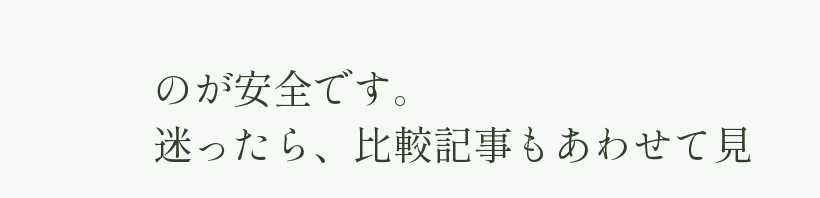のが安全です。
迷ったら、比較記事もあわせて見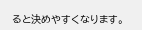ると決めやすくなります。